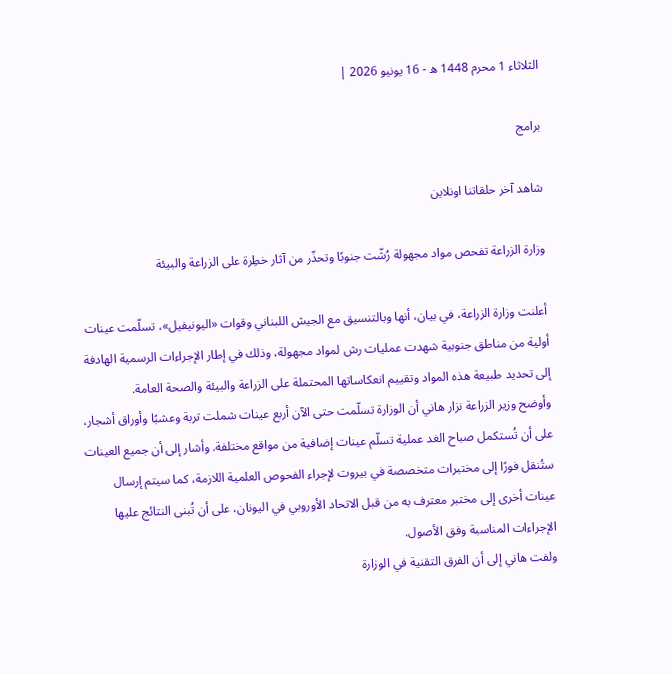الثلاثاء 1 محرم 1448 ه - 16 يونيو 2026 |

برامج

شاهد آخر حلقاتنا اونلاين

وزارة الزراعة تفحص مواد مجهولة رُشّت جنوبًا وتحذّر من آثار خطِرة على الزراعة والبيئة

أعلنت وزارة الزراعة، في بيان، أنها وبالتنسيق مع الجيش اللبناني وقوات «اليونيفيل»، تسلّمت عينات أولية من مناطق جنوبية شهدت عمليات رش لمواد مجهولة، وذلك في إطار الإجراءات الرسمية الهادفة إلى تحديد طبيعة هذه المواد وتقييم انعكاساتها المحتملة على الزراعة والبيئة والصحة العامة.
وأوضح وزير الزراعة نزار هاني أن الوزارة تسلّمت حتى الآن أربع عينات شملت تربة وعشبًا وأوراق أشجار، على أن تُستكمل صباح الغد عملية تسلّم عينات إضافية من مواقع مختلفة. وأشار إلى أن جميع العينات ستُنقل فورًا إلى مختبرات متخصصة في بيروت لإجراء الفحوص العلمية اللازمة، كما سيتم إرسال عينات أخرى إلى مختبر معترف به من قبل الاتحاد الأوروبي في اليونان، على أن تُبنى النتائج عليها الإجراءات المناسبة وفق الأصول.
ولفت هاني إلى أن الفرق التقنية في الوزارة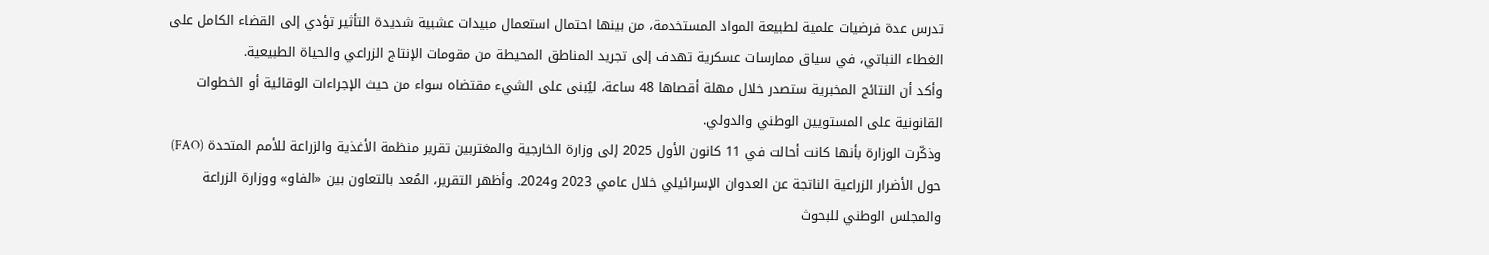تدرس عدة فرضيات علمية لطبيعة المواد المستخدمة، من بينها احتمال استعمال مبيدات عشبية شديدة التأثير تؤدي إلى القضاء الكامل على الغطاء النباتي، في سياق ممارسات عسكرية تهدف إلى تجريد المناطق المحيطة من مقومات الإنتاج الزراعي والحياة الطبيعية.
وأكد أن النتائج المخبرية ستصدر خلال مهلة أقصاها 48 ساعة، ليُبنى على الشيء مقتضاه سواء من حيث الإجراءات الوقائية أو الخطوات القانونية على المستويين الوطني والدولي.
وذكّرت الوزارة بأنها كانت أحالت في 11 كانون الأول 2025 إلى وزارة الخارجية والمغتربين تقرير منظمة الأغذية والزراعة للأمم المتحدة (FAO) حول الأضرار الزراعية الناتجة عن العدوان الإسرائيلي خلال عامي 2023 و2024. وأظهر التقرير، المُعد بالتعاون بين «الفاو» ووزارة الزراعة والمجلس الوطني للبحوث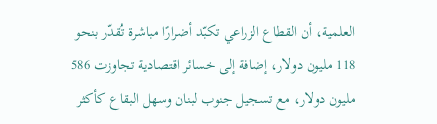العلمية، أن القطاع الزراعي تكبّد أضرارًا مباشرة تُقدّر بنحو 118 مليون دولار، إضافة إلى خسائر اقتصادية تجاوزت 586 مليون دولار، مع تسجيل جنوب لبنان وسهل البقاع كأكثر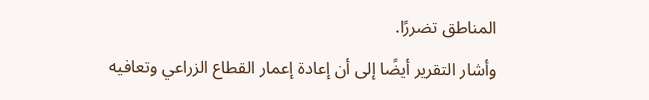المناطق تضررًا.
وأشار التقرير أيضًا إلى أن إعادة إعمار القطاع الزراعي وتعافيه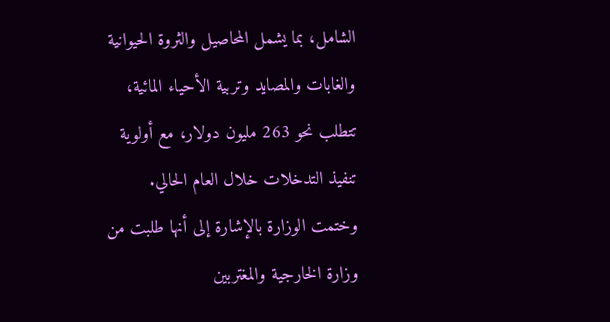الشامل، بما يشمل المحاصيل والثروة الحيوانية والغابات والمصايد وتربية الأحياء المائية، تتطلب نحو 263 مليون دولار، مع أولوية تنفيذ التدخلات خلال العام الحالي.
وختمت الوزارة بالإشارة إلى أنها طلبت من وزارة الخارجية والمغتربين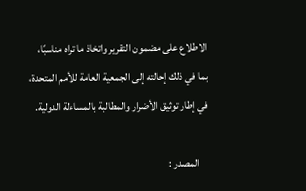الاطلاع على مضمون التقرير واتخاذ ما تراه مناسبًا، بما في ذلك إحالته إلى الجمعية العامة للأمم المتحدة، في إطار توثيق الأضرار والمطالبة بالمساءلة الدولية.

    المصدر :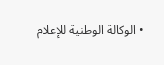• الوكالة الوطنية للإعلام